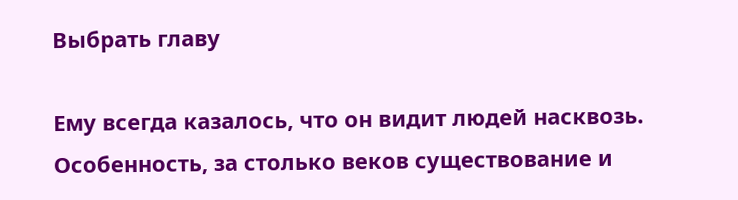Выбрать главу

Ему всегда казалось, что он видит людей насквозь. Особенность, за столько веков существование и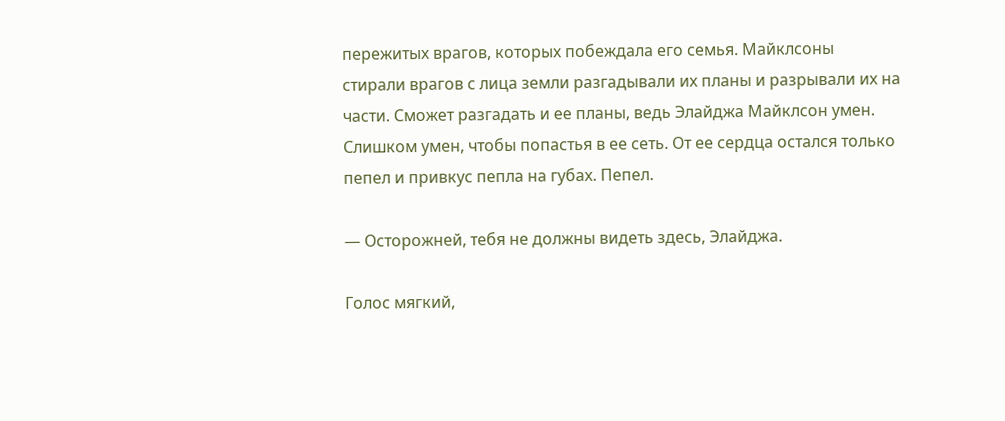пережитых врагов, которых побеждала его семья. Майклсоны стирали врагов с лица земли разгадывали их планы и разрывали их на части. Сможет разгадать и ее планы, ведь Элайджа Майклсон умен. Слишком умен, чтобы попастья в ее сеть. От ее сердца остался только пепел и привкус пепла на губах. Пепел.

— Осторожней, тебя не должны видеть здесь, Элайджа.

Голос мягкий,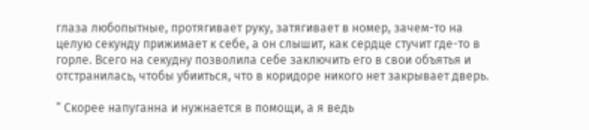глаза любопытные, протягивает руку, затягивает в номер, зачем-то на целую секунду прижимает к себе, а он слышит, как сердце стучит где-то в горле. Всего на секудну позволила себе заключить его в свои объятья и отстранилась, чтобы убииться, что в коридоре никого нет закрывает дверь.

“ Скорее напуганна и нужнается в помощи, а я ведь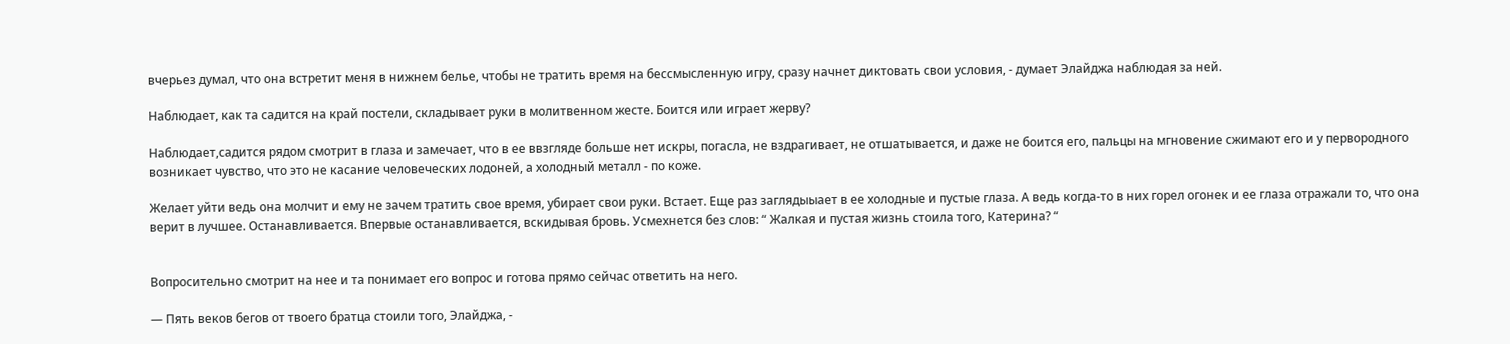вчерьез думал, что она встретит меня в нижнем белье, чтобы не тратить время на бессмысленную игру, сразу начнет диктовать свои условия, - думает Элайджа наблюдая за ней.

Наблюдает, как та садится на край постели, складывает руки в молитвенном жесте. Боится или играет жерву?

Наблюдает,садится рядом смотрит в глаза и замечает, что в ее ввзгляде больше нет искры, погасла, не вздрагивает, не отшатывается, и даже не боится его, пальцы на мгновение сжимают его и у первородного возникает чувство, что это не касание человеческих лодоней, а холодный металл - по коже.

Желает уйти ведь она молчит и ему не зачем тратить свое время, убирает свои руки. Встает. Еще раз заглядыыает в ее холодные и пустые глаза. А ведь когда-то в них горел огонек и ее глаза отражали то, что она верит в лучшее. Останавливается. Впервые останавливается, вскидывая бровь. Усмехнется без слов: “ Жалкая и пустая жизнь стоила того, Катерина? “


Вопросительно смотрит на нее и та понимает его вопрос и готова прямо сейчас ответить на него.

— Пять веков бегов от твоего братца стоили того, Элайджа, -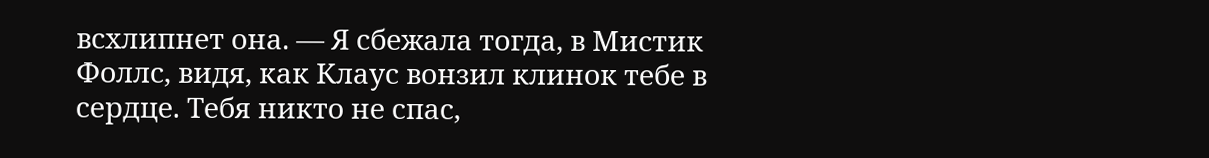всхлипнет она. — Я сбежала тогда, в Мистик Фоллс, видя, как Клаус вонзил клинок тебе в сердце. Тебя никто не спас,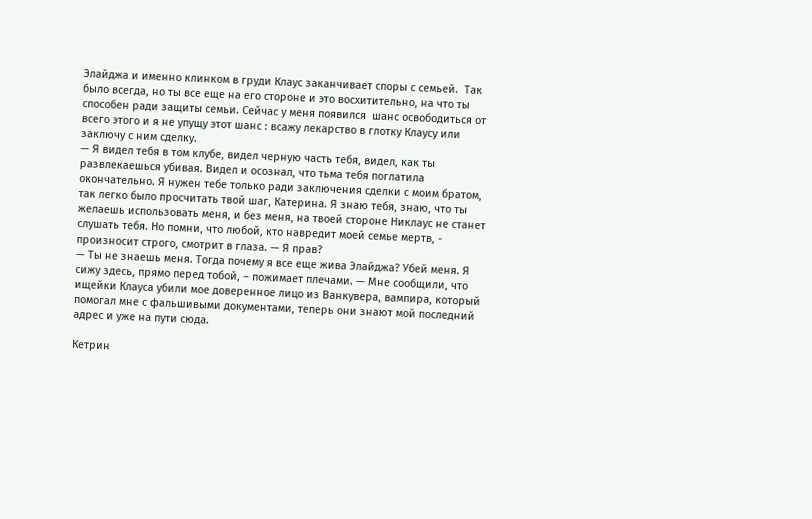Элайджа и именно клинком в груди Клаус заканчивает споры с семьей.  Так было всегда, но ты все еще на его стороне и это восхитительно, на что ты способен ради защиты семьи. Сейчас у меня появился  шанс освободиться от всего этого и я не упущу этот шанс : всажу лекарство в глотку Клаусу или заключу с ним сделку.
— Я видел тебя в том клубе, видел черную часть тебя, видел, как ты развлекаешься убивая. Видел и осознал, что тьма тебя поглатила окончательно. Я нужен тебе только ради заключения сделки с моим братом, так легко было просчитать твой шаг, Катерина. Я знаю тебя, знаю, что ты желаешь использовать меня, и без меня, на твоей стороне Никлаус не станет слушать тебя. Но помни, что любой, кто навредит моей семье мертв, - произносит строго, смотрит в глаза. — Я прав?
— Ты не знаешь меня. Тогда почему я все еще жива Элайджа? Убей меня. Я сижу здесь, прямо перед тобой, – пожимает плечами. — Мне сообщили, что ищейки Клауса убили мое доверенное лицо из Ванкувера, вампира, который помогал мне с фальшивыми документами, теперь они знают мой последний адрес и уже на пути сюда.

Кетрин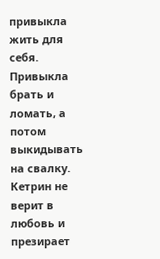привыкла жить для себя. Привыкла брать и ломать, а потом выкидывать на свалку. Кетрин не верит в любовь и презирает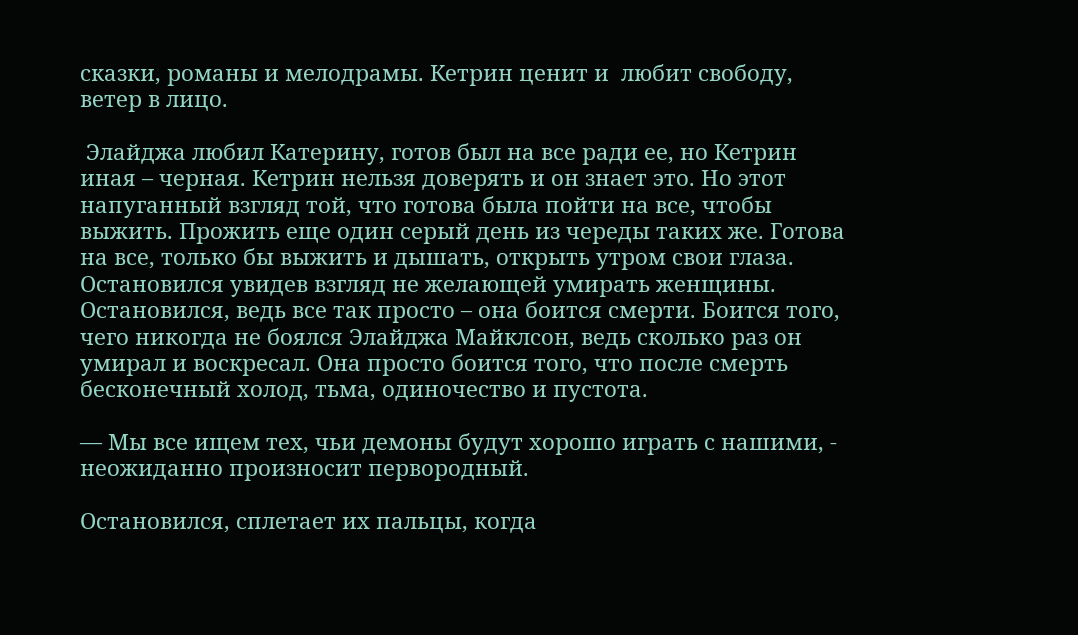сказки, романы и мелодрамы. Кетрин ценит и  любит свободу, ветер в лицо.

 Элайджа любил Катерину, готов был на все ради ее, но Кетрин иная – черная. Кетрин нельзя доверять и он знает это. Но этот напуганный взгляд той, что готова была пойти на все, чтобы выжить. Прожить еще один серый день из череды таких же. Готова на все, только бы выжить и дышать, открыть утром свои глаза. Остановился увидев взгляд не желающей умирать женщины. Остановился, ведь все так просто – она боится смерти. Боится того, чего никогда не боялся Элайджа Майклсон, ведь сколько раз он умирал и воскресал. Она просто боится того, что после смерть бесконечный холод, тьма, одиночество и пустота.

— Мы все ищем тех, чьи демоны будут хорошо играть с нашими, - неожиданно произносит первородный.

Остановился, сплетает их пальцы, когда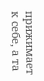прижимает к себе, а та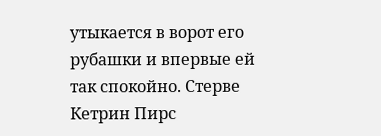утыкается в ворот его рубашки и впервые ей так спокойно. Стерве Кетрин Пирс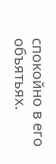спокойно в его объятьях.